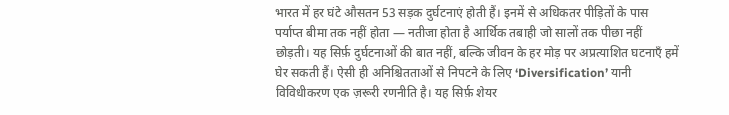भारत में हर घंटे औसतन 53 सड़क दुर्घटनाएं होती हैं। इनमें से अधिकतर पीड़ितों के पास पर्याप्त बीमा तक नहीं होता — नतीजा होता है आर्थिक तबाही जो सालों तक पीछा नहीं छोड़ती। यह सिर्फ़ दुर्घटनाओं की बात नहीं, बल्कि जीवन के हर मोड़ पर अप्रत्याशित घटनाएँ हमें घेर सकती हैं। ऐसी ही अनिश्चितताओं से निपटने के लिए ‘Diversification’ यानी विविधीकरण एक ज़रूरी रणनीति है। यह सिर्फ़ शेयर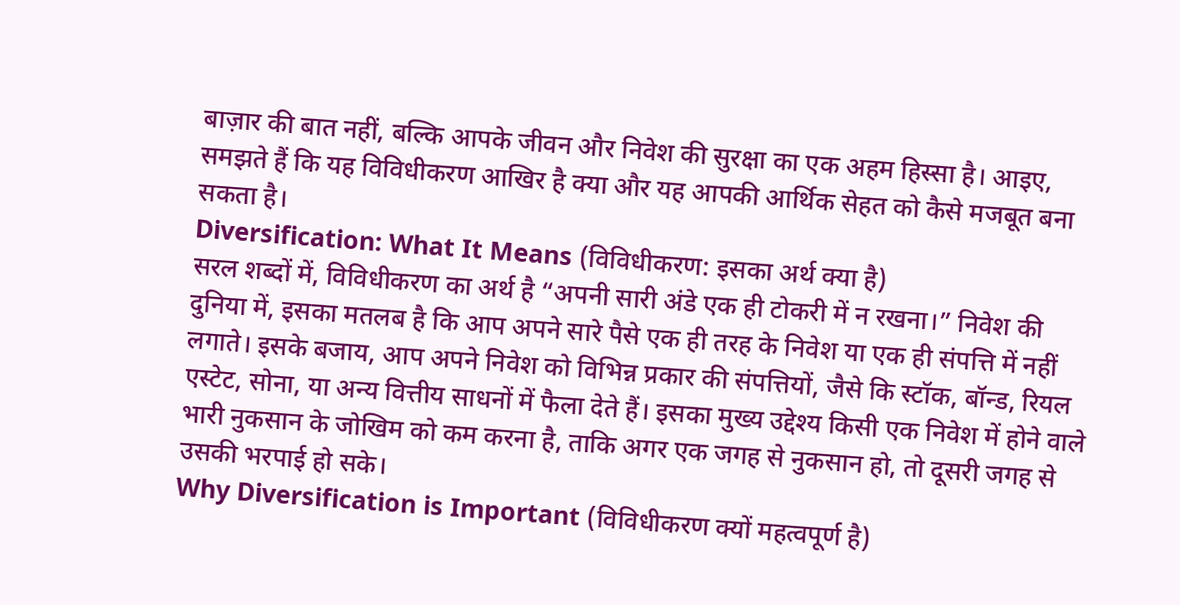बाज़ार की बात नहीं, बल्कि आपके जीवन और निवेश की सुरक्षा का एक अहम हिस्सा है। आइए, समझते हैं कि यह विविधीकरण आखिर है क्या और यह आपकी आर्थिक सेहत को कैसे मजबूत बना सकता है।
Diversification: What It Means (विविधीकरण: इसका अर्थ क्या है)
सरल शब्दों में, विविधीकरण का अर्थ है “अपनी सारी अंडे एक ही टोकरी में न रखना।” निवेश की दुनिया में, इसका मतलब है कि आप अपने सारे पैसे एक ही तरह के निवेश या एक ही संपत्ति में नहीं लगाते। इसके बजाय, आप अपने निवेश को विभिन्न प्रकार की संपत्तियों, जैसे कि स्टॉक, बॉन्ड, रियल एस्टेट, सोना, या अन्य वित्तीय साधनों में फैला देते हैं। इसका मुख्य उद्देश्य किसी एक निवेश में होने वाले भारी नुकसान के जोखिम को कम करना है, ताकि अगर एक जगह से नुकसान हो, तो दूसरी जगह से उसकी भरपाई हो सके।
Why Diversification is Important (विविधीकरण क्यों महत्वपूर्ण है)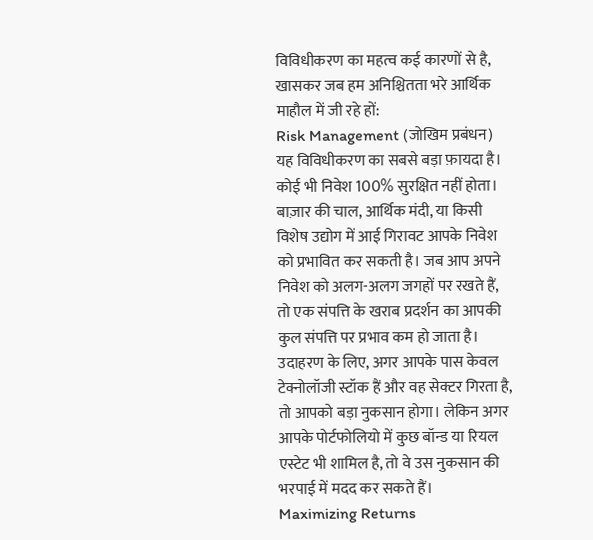विविधीकरण का महत्व कई कारणों से है, खासकर जब हम अनिश्चितता भरे आर्थिक माहौल में जी रहे हों:
Risk Management (जोखिम प्रबंधन)
यह विविधीकरण का सबसे बड़ा फ़ायदा है। कोई भी निवेश 100% सुरक्षित नहीं होता। बाज़ार की चाल, आर्थिक मंदी, या किसी विशेष उद्योग में आई गिरावट आपके निवेश को प्रभावित कर सकती है। जब आप अपने निवेश को अलग-अलग जगहों पर रखते हैं, तो एक संपत्ति के खराब प्रदर्शन का आपकी कुल संपत्ति पर प्रभाव कम हो जाता है। उदाहरण के लिए, अगर आपके पास केवल टेक्नोलॉजी स्टॉक हैं और वह सेक्टर गिरता है, तो आपको बड़ा नुकसान होगा। लेकिन अगर आपके पोर्टफोलियो में कुछ बॉन्ड या रियल एस्टेट भी शामिल है, तो वे उस नुकसान की भरपाई में मदद कर सकते हैं।
Maximizing Returns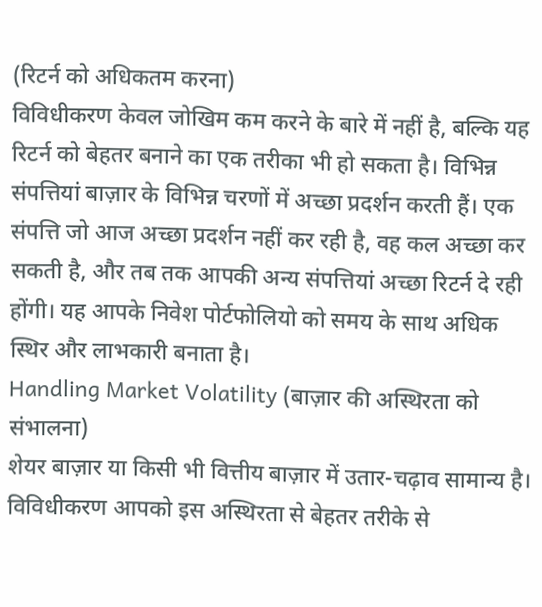(रिटर्न को अधिकतम करना)
विविधीकरण केवल जोखिम कम करने के बारे में नहीं है, बल्कि यह रिटर्न को बेहतर बनाने का एक तरीका भी हो सकता है। विभिन्न संपत्तियां बाज़ार के विभिन्न चरणों में अच्छा प्रदर्शन करती हैं। एक संपत्ति जो आज अच्छा प्रदर्शन नहीं कर रही है, वह कल अच्छा कर सकती है, और तब तक आपकी अन्य संपत्तियां अच्छा रिटर्न दे रही होंगी। यह आपके निवेश पोर्टफोलियो को समय के साथ अधिक स्थिर और लाभकारी बनाता है।
Handling Market Volatility (बाज़ार की अस्थिरता को संभालना)
शेयर बाज़ार या किसी भी वित्तीय बाज़ार में उतार-चढ़ाव सामान्य है। विविधीकरण आपको इस अस्थिरता से बेहतर तरीके से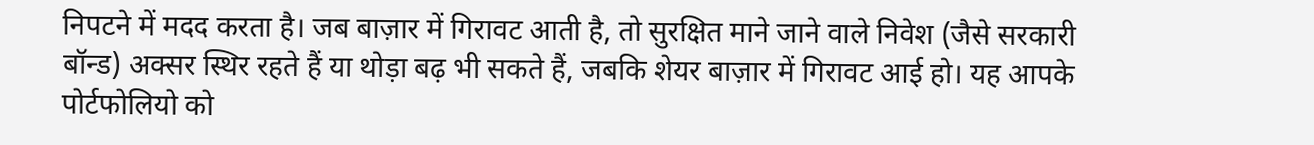निपटने में मदद करता है। जब बाज़ार में गिरावट आती है, तो सुरक्षित माने जाने वाले निवेश (जैसे सरकारी बॉन्ड) अक्सर स्थिर रहते हैं या थोड़ा बढ़ भी सकते हैं, जबकि शेयर बाज़ार में गिरावट आई हो। यह आपके पोर्टफोलियो को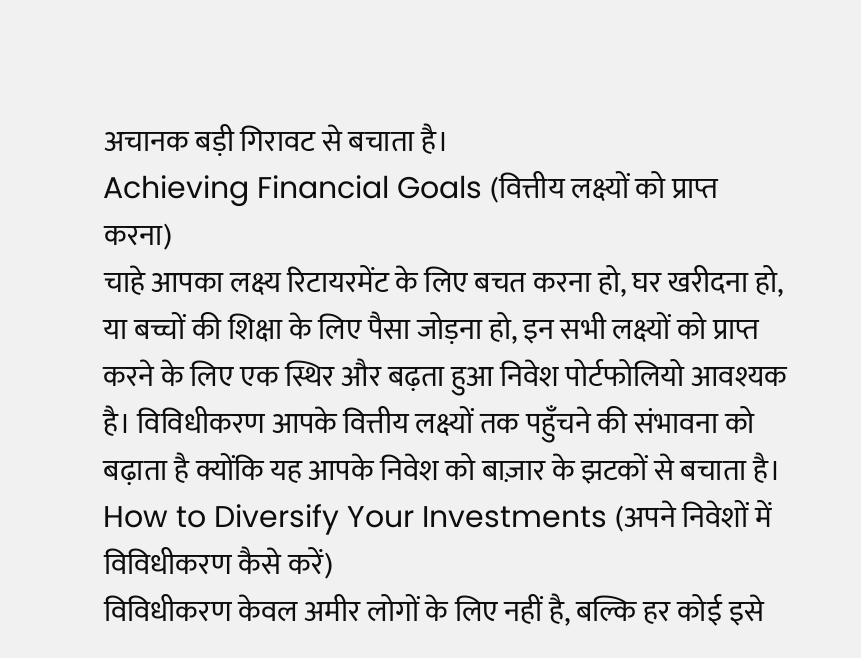अचानक बड़ी गिरावट से बचाता है।
Achieving Financial Goals (वित्तीय लक्ष्यों को प्राप्त करना)
चाहे आपका लक्ष्य रिटायरमेंट के लिए बचत करना हो, घर खरीदना हो, या बच्चों की शिक्षा के लिए पैसा जोड़ना हो, इन सभी लक्ष्यों को प्राप्त करने के लिए एक स्थिर और बढ़ता हुआ निवेश पोर्टफोलियो आवश्यक है। विविधीकरण आपके वित्तीय लक्ष्यों तक पहुँचने की संभावना को बढ़ाता है क्योंकि यह आपके निवेश को बाज़ार के झटकों से बचाता है।
How to Diversify Your Investments (अपने निवेशों में विविधीकरण कैसे करें)
विविधीकरण केवल अमीर लोगों के लिए नहीं है, बल्कि हर कोई इसे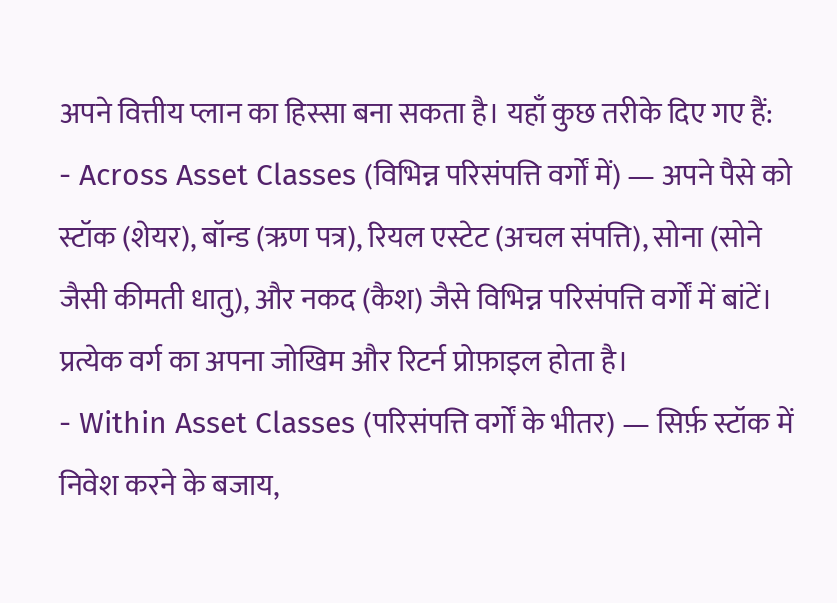अपने वित्तीय प्लान का हिस्सा बना सकता है। यहाँ कुछ तरीके दिए गए हैं:
- Across Asset Classes (विभिन्न परिसंपत्ति वर्गों में) — अपने पैसे को स्टॉक (शेयर), बॉन्ड (ऋण पत्र), रियल एस्टेट (अचल संपत्ति), सोना (सोने जैसी कीमती धातु), और नकद (कैश) जैसे विभिन्न परिसंपत्ति वर्गों में बांटें। प्रत्येक वर्ग का अपना जोखिम और रिटर्न प्रोफ़ाइल होता है।
- Within Asset Classes (परिसंपत्ति वर्गों के भीतर) — सिर्फ़ स्टॉक में निवेश करने के बजाय,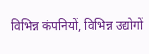विभिन्न कंपनियों, विभिन्न उद्योगों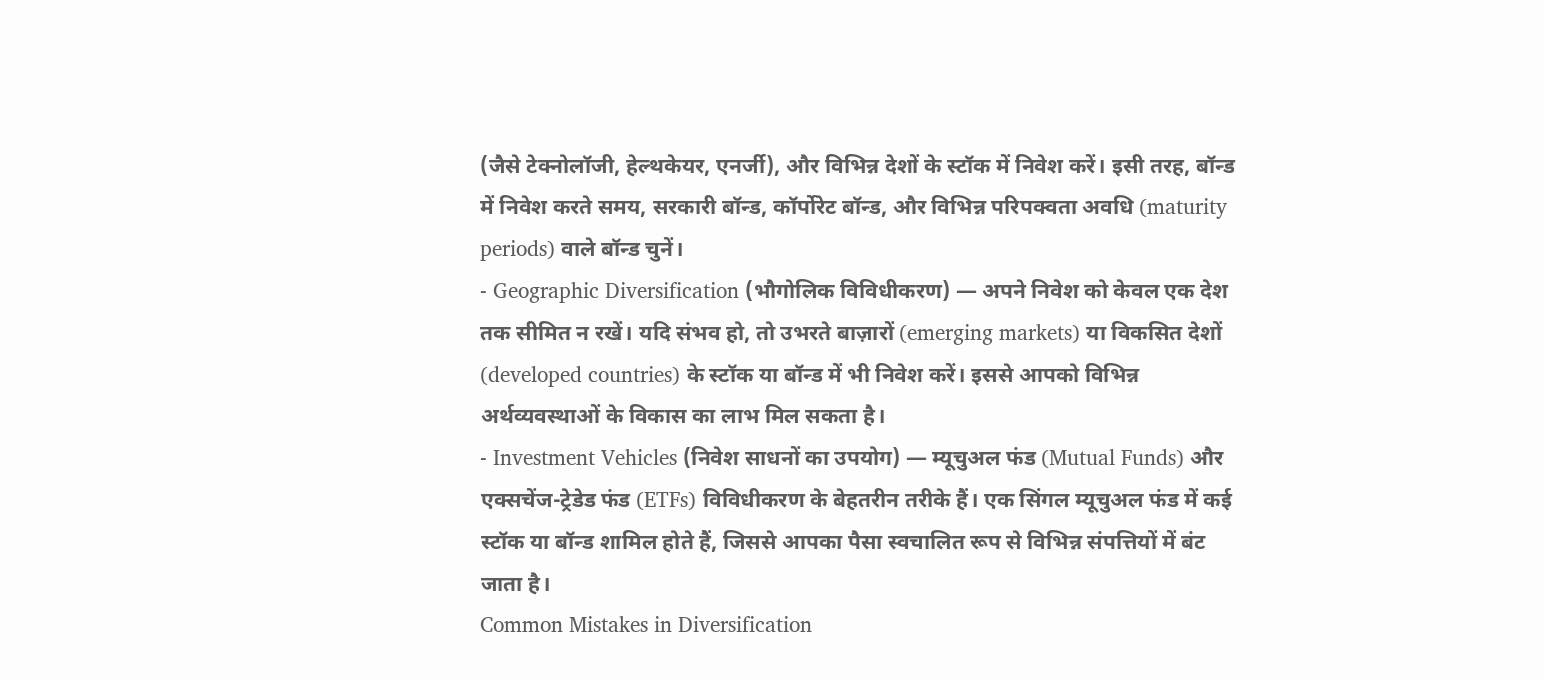(जैसे टेक्नोलॉजी, हेल्थकेयर, एनर्जी), और विभिन्न देशों के स्टॉक में निवेश करें। इसी तरह, बॉन्ड में निवेश करते समय, सरकारी बॉन्ड, कॉर्पोरेट बॉन्ड, और विभिन्न परिपक्वता अवधि (maturity periods) वाले बॉन्ड चुनें।
- Geographic Diversification (भौगोलिक विविधीकरण) — अपने निवेश को केवल एक देश तक सीमित न रखें। यदि संभव हो, तो उभरते बाज़ारों (emerging markets) या विकसित देशों (developed countries) के स्टॉक या बॉन्ड में भी निवेश करें। इससे आपको विभिन्न अर्थव्यवस्थाओं के विकास का लाभ मिल सकता है।
- Investment Vehicles (निवेश साधनों का उपयोग) — म्यूचुअल फंड (Mutual Funds) और एक्सचेंज-ट्रेडेड फंड (ETFs) विविधीकरण के बेहतरीन तरीके हैं। एक सिंगल म्यूचुअल फंड में कई स्टॉक या बॉन्ड शामिल होते हैं, जिससे आपका पैसा स्वचालित रूप से विभिन्न संपत्तियों में बंट जाता है।
Common Mistakes in Diversification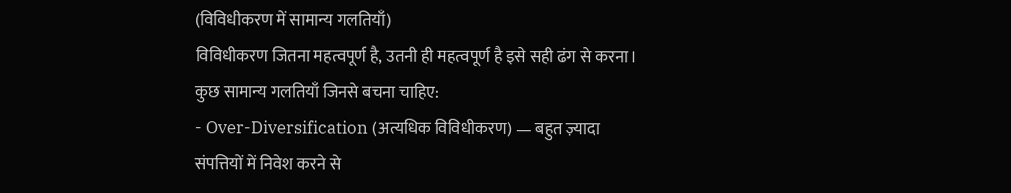(विविधीकरण में सामान्य गलतियाँ)
विविधीकरण जितना महत्वपूर्ण है, उतनी ही महत्वपूर्ण है इसे सही ढंग से करना। कुछ सामान्य गलतियाँ जिनसे बचना चाहिए:
- Over-Diversification (अत्यधिक विविधीकरण) — बहुत ज़्यादा संपत्तियों में निवेश करने से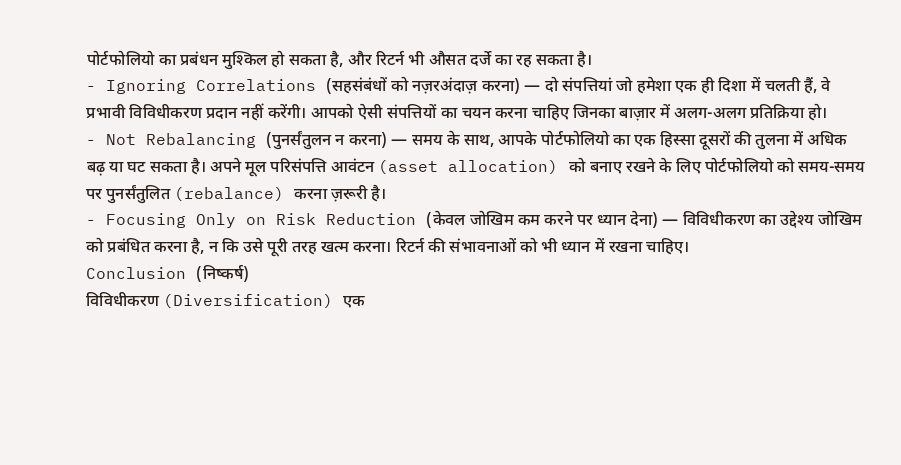पोर्टफोलियो का प्रबंधन मुश्किल हो सकता है, और रिटर्न भी औसत दर्जे का रह सकता है।
- Ignoring Correlations (सहसंबंधों को नज़रअंदाज़ करना) — दो संपत्तियां जो हमेशा एक ही दिशा में चलती हैं, वे प्रभावी विविधीकरण प्रदान नहीं करेंगी। आपको ऐसी संपत्तियों का चयन करना चाहिए जिनका बाज़ार में अलग-अलग प्रतिक्रिया हो।
- Not Rebalancing (पुनर्संतुलन न करना) — समय के साथ, आपके पोर्टफोलियो का एक हिस्सा दूसरों की तुलना में अधिक बढ़ या घट सकता है। अपने मूल परिसंपत्ति आवंटन (asset allocation) को बनाए रखने के लिए पोर्टफोलियो को समय-समय पर पुनर्संतुलित (rebalance) करना ज़रूरी है।
- Focusing Only on Risk Reduction (केवल जोखिम कम करने पर ध्यान देना) — विविधीकरण का उद्देश्य जोखिम को प्रबंधित करना है, न कि उसे पूरी तरह खत्म करना। रिटर्न की संभावनाओं को भी ध्यान में रखना चाहिए।
Conclusion (निष्कर्ष)
विविधीकरण (Diversification) एक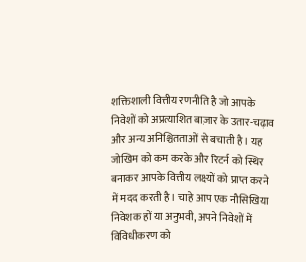शक्तिशाली वित्तीय रणनीति है जो आपके निवेशों को अप्रत्याशित बाज़ार के उतार-चढ़ाव और अन्य अनिश्चितताओं से बचाती है। यह जोखिम को कम करके और रिटर्न को स्थिर बनाकर आपके वित्तीय लक्ष्यों को प्राप्त करने में मदद करती है। चाहे आप एक नौसिखिया निवेशक हों या अनुभवी, अपने निवेशों में विविधीकरण को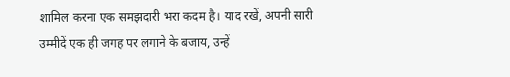शामिल करना एक समझदारी भरा कदम है। याद रखें, अपनी सारी उम्मीदें एक ही जगह पर लगाने के बजाय, उन्हें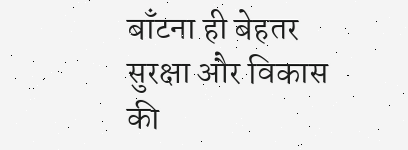बाँटना ही बेहतर सुरक्षा और विकास की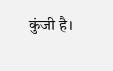कुंजी है।